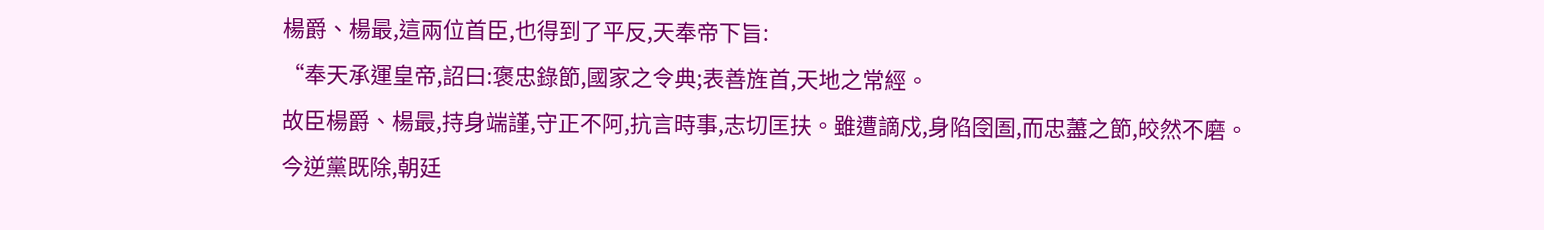楊爵、楊最,這兩位首臣,也得到了平反,天奉帝下旨:
“奉天承運皇帝,詔曰:褒忠錄節,國家之令典;表善旌首,天地之常經。
故臣楊爵、楊最,持身端謹,守正不阿,抗言時事,志切匡扶。雖遭謫戍,身陷囹圄,而忠藎之節,皎然不磨。
今逆黨既除,朝廷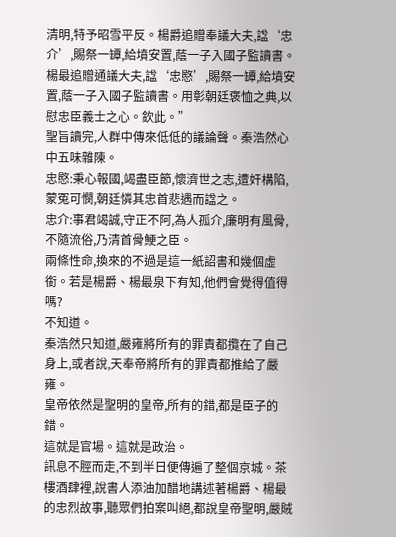清明,特予昭雪平反。楊爵追贈奉議大夫,諡‘忠介’,賜祭一罈,給墳安置,蔭一子入國子監讀書。
楊最追贈通議大夫,諡‘忠愍’,賜祭一罈,給墳安置,蔭一子入國子監讀書。用彰朝廷褒恤之典,以慰忠臣義士之心。欽此。”
聖旨讀完,人群中傳來低低的議論聲。秦浩然心中五味雜陳。
忠愍:秉心報國,竭盡臣節,懷濟世之志,遭奸構陷,蒙冤可憫,朝廷憐其忠首悲遇而諡之。
忠介:事君竭誠,守正不阿,為人孤介,廉明有風骨,不隨流俗,乃清首骨鯁之臣。
兩條性命,換來的不過是這一紙詔書和幾個虛銜。若是楊爵、楊最泉下有知,他們會覺得值得嗎?
不知道。
秦浩然只知道,嚴雍將所有的罪責都攬在了自己身上,或者說,天奉帝將所有的罪責都推給了嚴雍。
皇帝依然是聖明的皇帝,所有的錯,都是臣子的錯。
這就是官場。這就是政治。
訊息不脛而走,不到半日便傳遍了整個京城。茶樓酒肆裡,說書人添油加醋地講述著楊爵、楊最的忠烈故事,聽眾們拍案叫絕,都說皇帝聖明,嚴賊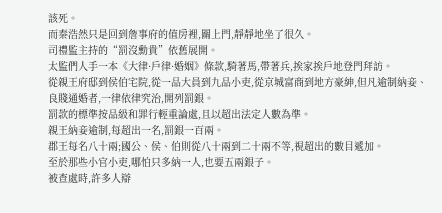該死。
而秦浩然只是回到詹事府的值房裡,關上門,靜靜地坐了很久。
司禮監主持的“罰沒勳貴”依舊展開。
太監們人手一本《大律·戶律·婚姻》條款,騎著馬,帶著兵,挨家挨戶地登門拜訪。
從親王府邸到侯伯宅院,從一品大員到九品小吏,從京城富商到地方豪紳,但凡逾制納妾、良賤通婚者,一律依律究治,開列罰銀。
罰款的標準按品級和罪行輕重論處,且以超出法定人數為準。
親王納妾逾制,每超出一名,罰銀一百兩。
郡王每名八十兩;國公、侯、伯則從八十兩到二十兩不等,視超出的數目遞加。
至於那些小官小吏,哪怕只多納一人,也要五兩銀子。
被查處時,許多人辯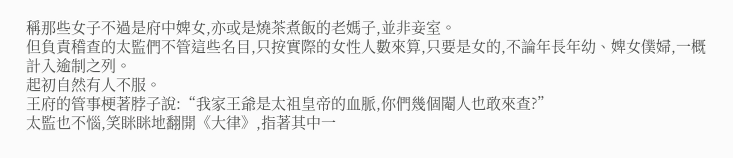稱那些女子不過是府中婢女,亦或是燒茶煮飯的老媽子,並非妾室。
但負責稽查的太監們不管這些名目,只按實際的女性人數來算,只要是女的,不論年長年幼、婢女僕婦,一概計入逾制之列。
起初自然有人不服。
王府的管事梗著脖子說:“我家王爺是太祖皇帝的血脈,你們幾個閹人也敢來查?”
太監也不惱,笑眯眯地翻開《大律》,指著其中一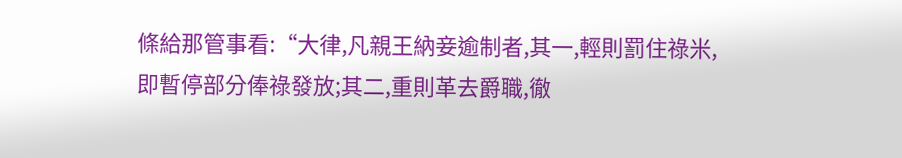條給那管事看:“大律,凡親王納妾逾制者,其一,輕則罰住祿米,即暫停部分俸祿發放;其二,重則革去爵職,徹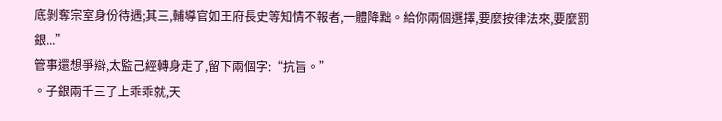底剝奪宗室身份待遇;其三,輔導官如王府長史等知情不報者,一體降黜。給你兩個選擇,要麼按律法來,要麼罰銀...”
管事還想爭辯,太監己經轉身走了,留下兩個字:“抗旨。”
。子銀兩千三了上乖乖就,天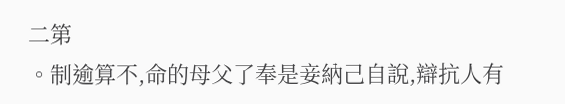二第
。制逾算不,命的母父了奉是妾納己自說,辯抗人有